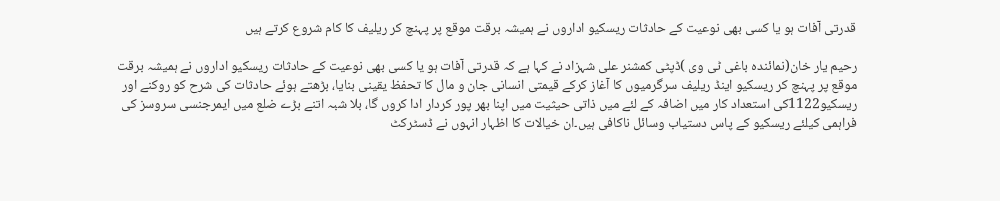قدرتی آفات ہو یا کسی بھی نوعیت کے حادثات ریسکیو اداروں نے ہمیشہ برقت موقع پر پہنچ کر ریلیف کا کام شروع کرتے ہیں

رحیم یار خان(نمائندہ باغی ٹی وی )ڈپٹی کمشنر علی شہزاد نے کہا ہے کہ قدرتی آفات ہو یا کسی بھی نوعیت کے حادثات ریسکیو اداروں نے ہمیشہ برقت موقع پر پہنچ کر ریسکیو اینڈ ریلیف سرگرمیوں کا آغاز کرکے قیمتی انسانی جان و مال کا تحفظ یقینی بنایا، بڑھتے ہوئے حادثات کی شرح کو روکنے اور ریسکیو1122کی استعداد کار میں اضافہ کے لئے میں ذاتی حیثیت میں اپنا بھر پور کردار ادا کروں گا، بلا شبہ اتنے بڑے ضلع میں ایمرجنسی سروسز کی فراہمی کیلئے ریسکیو کے پاس دستیاب وسائل ناکافی ہیں۔ان خیالات کا اظہار انہوں نے ڈسٹرکٹ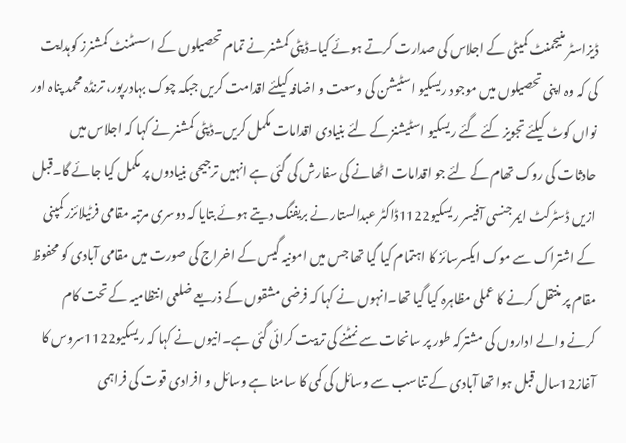ڈیزاسٹر منیجمنٹ کمیٹی کے اجلاس کی صدارت کرتے ہوئے کیا۔ڈپٹی کمشنر نے تمام تحصیلوں کے اسسٹنٹ کمشنرز کوہدایت کی کہ وہ اپنی تحصیلوں میں موجود ریسکیو اسٹیشن کی وسعت و اضافہ کیلئے اقدامت کریں جبکہ چوک بہادرپور، ترنڈہ محمد پناہ اور نواں کوٹ کیلئے تجویز کئے گئے ریسکیو اسٹیشنز کے لئے بنیادی اقدامات مکمل کریں۔ڈپٹی کمشنر نے کہا کہ اجلاس میں حادثات کی روک تھام کے لئے جو اقدامات اٹھانے کی سفارش کی گئی ہے انہیں ترجیحی بنیادوں پر مکمل کیا جائے گا۔قبل ازیں ڈسٹرکٹ ایمرجنسی آفیسر ریسکیو1122ڈاکٹر عبدالستار نے بریفنگ دیتے ہوئے بتایا کہ دوسری مرتبہ مقامی فرٹیلائزر کمپنی کے اشتراک سے موک ایکسرسائز کا اہتمام کیا گیا تھا جس میں امونیہ گیس کے اخراج کی صورت میں مقامی آبادی کو محفوظ مقام پر منتقل کرنے کا عملی مظاہرہ کیا گیا تھا۔انہوں نے کہا کہ فرضی مشقوں کے ذریعے ضلعی انتظامیہ کے تحت کام کرنے والے اداروں کی مشترکہ طور پر سانحات سے نمٹنے کی تربیت کرائی گئی ہے۔انیوں نے کہا کہ ریسکیو1122سروس کا آغاز12سال قبل ہوا تھا آبادی کے تناسب سے وسائل کی کمی کا سامنا ہے وسائل و افرادی قوت کی فراہمی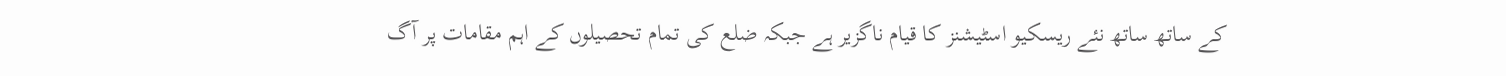کے ساتھ ساتھ نئے ریسکیو اسٹیشنز کا قیام ناگزیر ہے جبکہ ضلع کی تمام تحصیلوں کے اہم مقامات پر آگ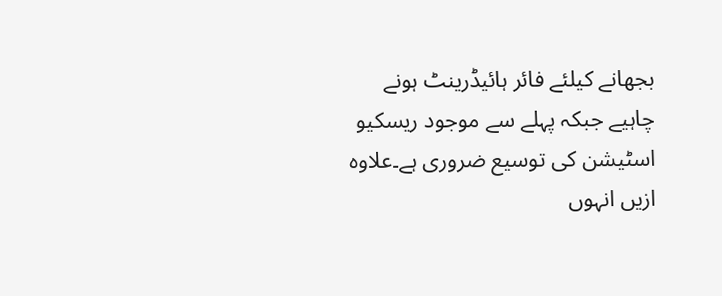بجھانے کیلئے فائر ہائیڈرینٹ ہونے چاہیے جبکہ پہلے سے موجود ریسکیو اسٹیشن کی توسیع ضروری ہے۔علاوہ ازیں انہوں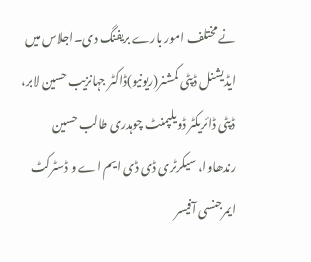نے مختلف امور بارے بریفنگ دی۔اجلاس میں ایڈیشنل ڈپٹی کمشنر(ریونیو)ڈاکٹر جہانزیب حسین لابر، ڈپٹی ڈائریکٹر ڈویلپمنٹ چوہدری طالب حسین رندھاوا، سیکرٹری ڈی ڈی ایم اے و ڈسٹرکٹ ایمرجنسی آفیسر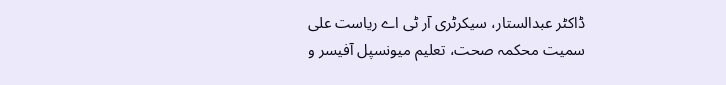ڈاکٹر عبدالستار، سیکرٹری آر ٹی اے ریاست علی سمیت محکمہ صحت، تعلیم میونسپل آفیسر و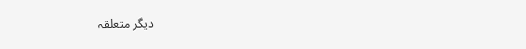دیگر متعلقہ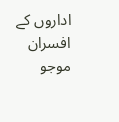اداروں کے افسران موجو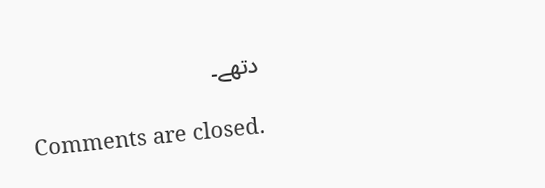دتھے۔

Comments are closed.